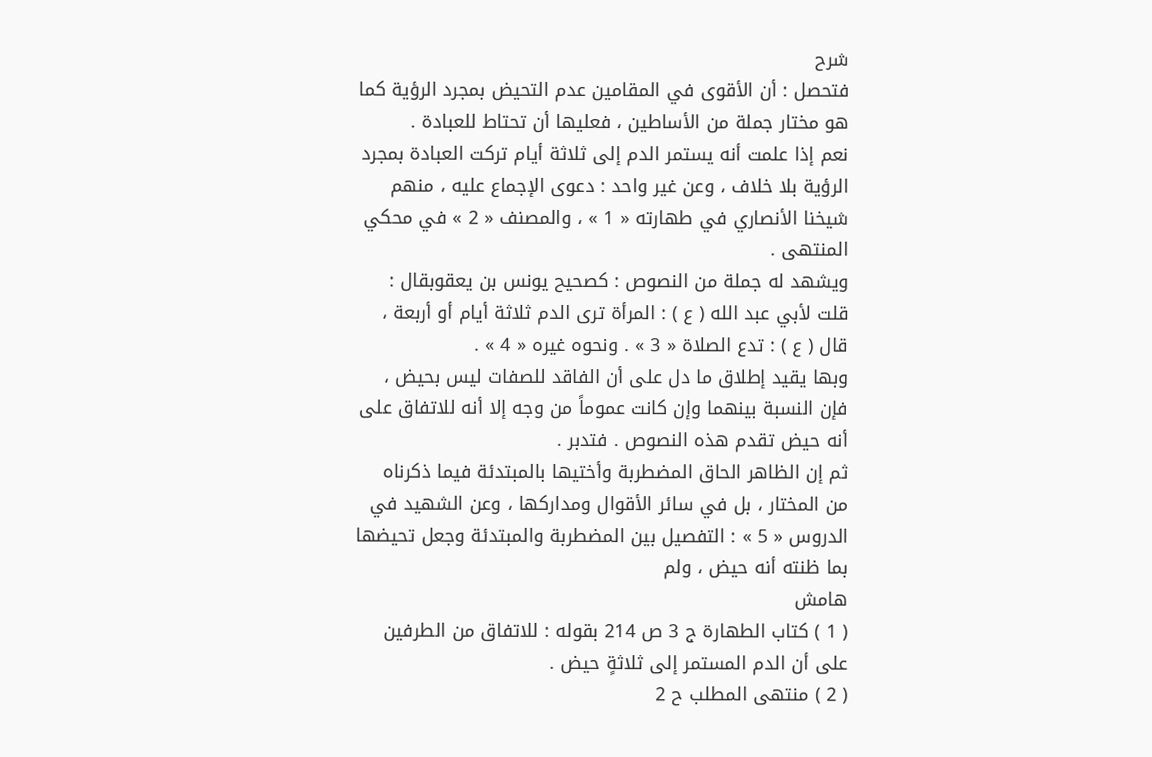شرح
فتحصل : أن الأقوى في المقامين عدم التحيض بمجرد الرؤية كما هو مختار جملة من الأساطين ، فعليها أن تحتاط للعبادة .
نعم إذا علمت أنه يستمر الدم إلى ثلاثة أيام تركت العبادة بمجرد الرؤية بلا خلاف ، وعن غير واحد : دعوى الإجماع عليه ، منهم شيخنا الأنصاري في طهارته « 1 » ، والمصنف « 2 » في محكي المنتهى .
ويشهد له جملة من النصوص : كصحيح يونس بن يعقوبقال : قلت لأبي عبد الله ( ع ) : المرأة ترى الدم ثلاثة أيام أو أربعة ، قال ( ع ) : تدع الصلاة « 3 » . ونحوه غيره « 4 » .
وبها يقيد إطلاق ما دل على أن الفاقد للصفات ليس بحيض ، فإن النسبة بينهما وإن كانت عموماً من وجه إلا أنه للاتفاق على أنه حيض تقدم هذه النصوص . فتدبر .
ثم إن الظاهر الحاق المضطربة وأختيها بالمبتدئة فيما ذكرناه من المختار ، بل في سائر الأقوال ومداركها ، وعن الشهيد في الدروس « 5 » : التفصيل بين المضطربة والمبتدئة وجعل تحيضها بما ظنته أنه حيض ، ولم
هامش
( 1 ) كتاب الطهارة ج 3 ص 214 بقوله : للاتفاق من الطرفين على أن الدم المستمر إلى ثلاثةٍ حيض .
( 2 ) منتهى المطلب ح 2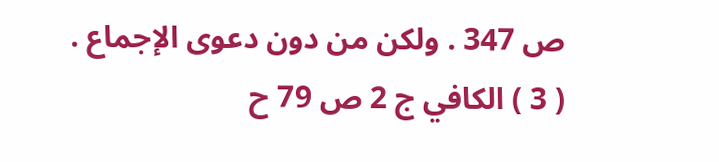ص 347 . ولكن من دون دعوى الإجماع .
( 3 ) الكافي ج 2 ص 79 ح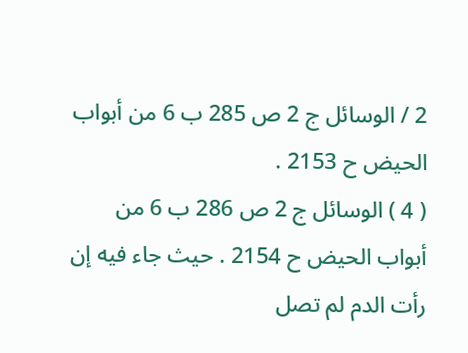2 / الوسائل ج 2 ص 285 ب 6 من أبواب الحيض ح 2153 .
( 4 ) الوسائل ج 2 ص 286 ب 6 من أبواب الحيض ح 2154 . حيث جاء فيه إن رأت الدم لم تصل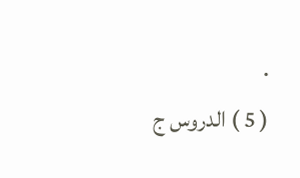.
( 5 ) الدروس ج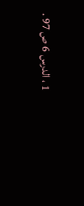1 ، الدرس 6 ص 97 .